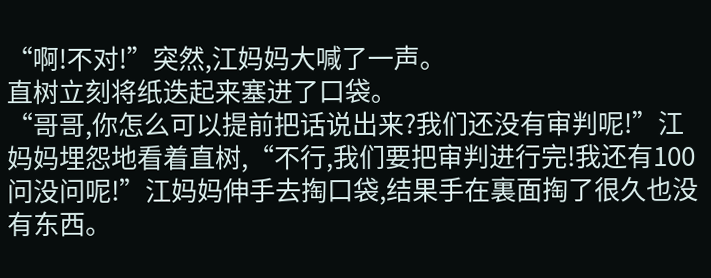“啊!不对!”突然,江妈妈大喊了一声。
直树立刻将纸迭起来塞进了口袋。
“哥哥,你怎么可以提前把话说出来?我们还没有审判呢!”江妈妈埋怨地看着直树,“不行,我们要把审判进行完!我还有100问没问呢!”江妈妈伸手去掏口袋,结果手在裏面掏了很久也没有东西。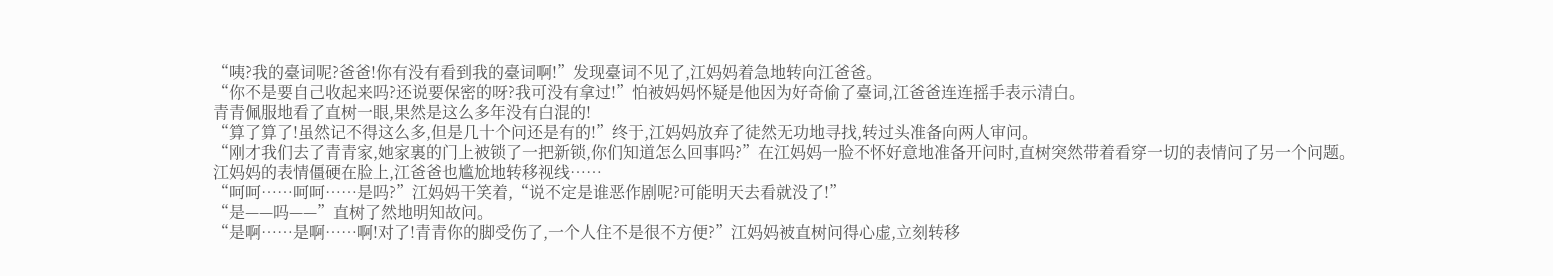“咦?我的臺词呢?爸爸!你有没有看到我的臺词啊!”发现臺词不见了,江妈妈着急地转向江爸爸。
“你不是要自己收起来吗?还说要保密的呀?我可没有拿过!”怕被妈妈怀疑是他因为好奇偷了臺词,江爸爸连连摇手表示清白。
青青佩服地看了直树一眼,果然是这么多年没有白混的!
“算了算了!虽然记不得这么多,但是几十个问还是有的!”终于,江妈妈放弃了徒然无功地寻找,转过头准备向两人审问。
“刚才我们去了青青家,她家裏的门上被锁了一把新锁,你们知道怎么回事吗?”在江妈妈一脸不怀好意地准备开问时,直树突然带着看穿一切的表情问了另一个问题。
江妈妈的表情僵硬在脸上,江爸爸也尴尬地转移视线……
“呵呵……呵呵……是吗?”江妈妈干笑着,“说不定是谁恶作剧呢?可能明天去看就没了!”
“是——吗——”直树了然地明知故问。
“是啊……是啊……啊!对了!青青你的脚受伤了,一个人住不是很不方便?”江妈妈被直树问得心虚,立刻转移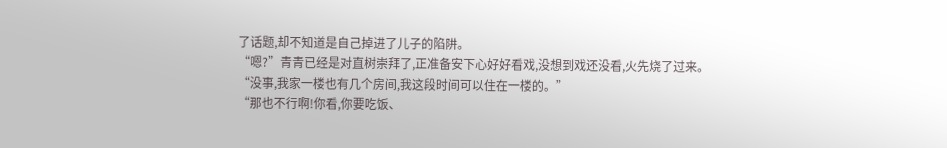了话题,却不知道是自己掉进了儿子的陷阱。
“嗯?”青青已经是对直树崇拜了,正准备安下心好好看戏,没想到戏还没看,火先烧了过来。
“没事,我家一楼也有几个房间,我这段时间可以住在一楼的。”
“那也不行啊!你看,你要吃饭、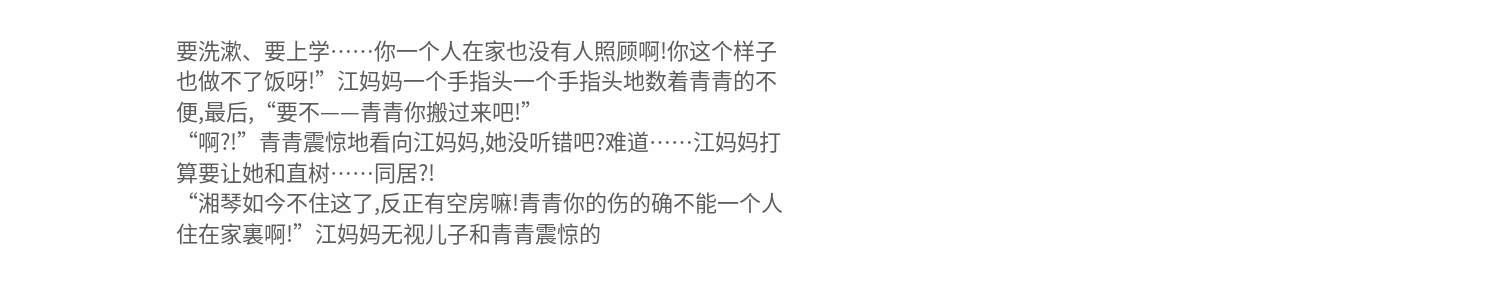要洗漱、要上学……你一个人在家也没有人照顾啊!你这个样子也做不了饭呀!”江妈妈一个手指头一个手指头地数着青青的不便,最后,“要不——青青你搬过来吧!”
“啊?!”青青震惊地看向江妈妈,她没听错吧?难道……江妈妈打算要让她和直树……同居?!
“湘琴如今不住这了,反正有空房嘛!青青你的伤的确不能一个人住在家裏啊!”江妈妈无视儿子和青青震惊的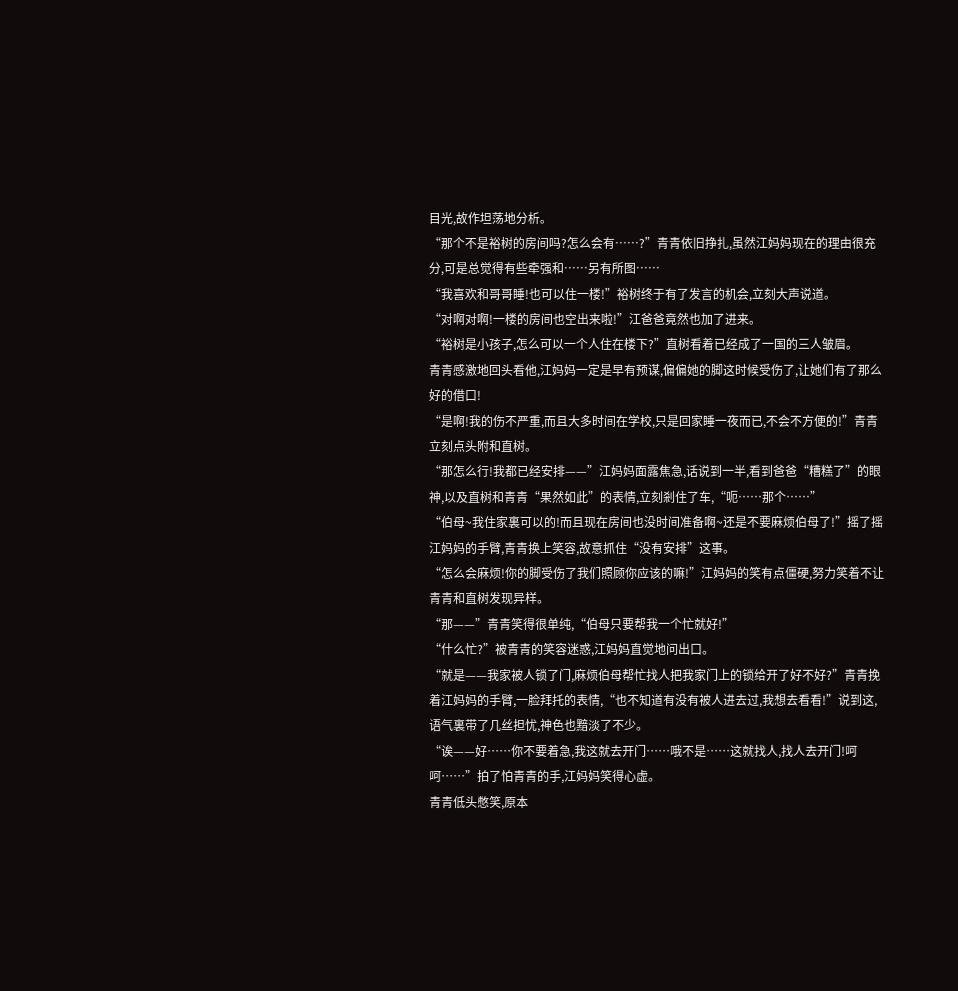目光,故作坦荡地分析。
“那个不是裕树的房间吗?怎么会有……?”青青依旧挣扎,虽然江妈妈现在的理由很充分,可是总觉得有些牵强和……另有所图……
“我喜欢和哥哥睡!也可以住一楼!”裕树终于有了发言的机会,立刻大声说道。
“对啊对啊!一楼的房间也空出来啦!”江爸爸竟然也加了进来。
“裕树是小孩子,怎么可以一个人住在楼下?”直树看着已经成了一国的三人皱眉。
青青感激地回头看他,江妈妈一定是早有预谋,偏偏她的脚这时候受伤了,让她们有了那么好的借口!
“是啊!我的伤不严重,而且大多时间在学校,只是回家睡一夜而已,不会不方便的!”青青立刻点头附和直树。
“那怎么行!我都已经安排——”江妈妈面露焦急,话说到一半,看到爸爸“糟糕了”的眼神,以及直树和青青“果然如此”的表情,立刻剎住了车,“呃……那个……”
“伯母~我住家裏可以的!而且现在房间也没时间准备啊~还是不要麻烦伯母了!”摇了摇江妈妈的手臂,青青换上笑容,故意抓住“没有安排”这事。
“怎么会麻烦!你的脚受伤了我们照顾你应该的嘛!”江妈妈的笑有点僵硬,努力笑着不让青青和直树发现异样。
“那——”青青笑得很单纯,“伯母只要帮我一个忙就好!”
“什么忙?”被青青的笑容迷惑,江妈妈直觉地问出口。
“就是——我家被人锁了门,麻烦伯母帮忙找人把我家门上的锁给开了好不好?”青青挽着江妈妈的手臂,一脸拜托的表情,“也不知道有没有被人进去过,我想去看看!”说到这,语气裏带了几丝担忧,神色也黯淡了不少。
“诶——好……你不要着急,我这就去开门……哦不是……这就找人,找人去开门!呵呵……”拍了怕青青的手,江妈妈笑得心虚。
青青低头憋笑,原本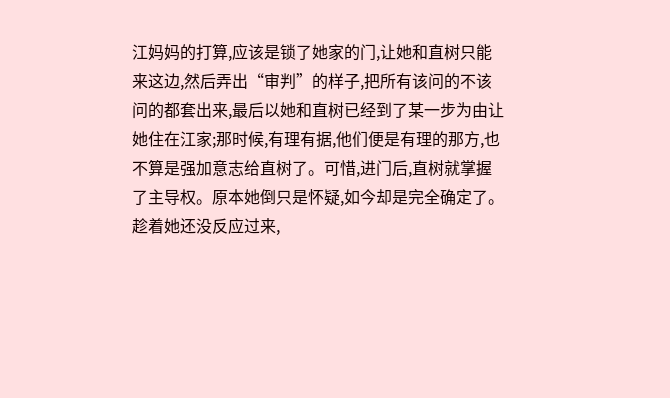江妈妈的打算,应该是锁了她家的门,让她和直树只能来这边,然后弄出“审判”的样子,把所有该问的不该问的都套出来,最后以她和直树已经到了某一步为由让她住在江家;那时候,有理有据,他们便是有理的那方,也不算是强加意志给直树了。可惜,进门后,直树就掌握了主导权。原本她倒只是怀疑,如今却是完全确定了。
趁着她还没反应过来,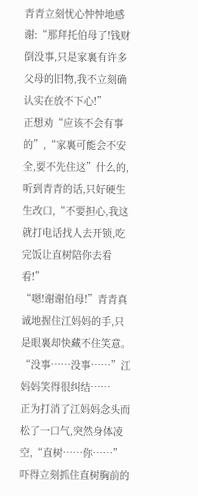青青立刻忧心忡忡地感谢:“那拜托伯母了!钱财倒没事,只是家裏有许多父母的旧物,我不立刻确认实在放不下心!”
正想劝“应该不会有事的”,“家裏可能会不安全,要不先住这”什么的,听到青青的话,只好硬生生改口,“不要担心,我这就打电话找人去开锁,吃完饭让直树陪你去看看!”
“嗯!谢谢伯母!”青青真诚地握住江妈妈的手,只是眼裏却快藏不住笑意。
“没事……没事……”江妈妈笑得很纠结……
正为打消了江妈妈念头而松了一口气,突然身体凌空,“直树……你……”吓得立刻抓住直树胸前的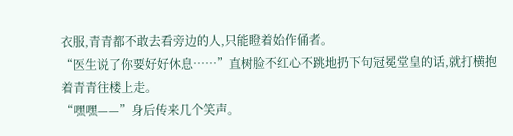衣服,青青都不敢去看旁边的人,只能瞪着始作俑者。
“医生说了你要好好休息……”直树脸不红心不跳地扔下句冠冕堂皇的话,就打横抱着青青往楼上走。
“嘿嘿——”身后传来几个笑声。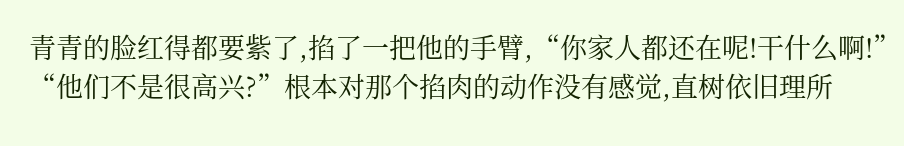青青的脸红得都要紫了,掐了一把他的手臂,“你家人都还在呢!干什么啊!”
“他们不是很高兴?”根本对那个掐肉的动作没有感觉,直树依旧理所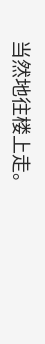当然地往楼上走。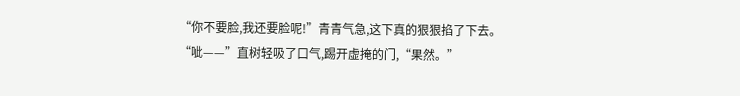“你不要脸,我还要脸呢!”青青气急,这下真的狠狠掐了下去。
“呲——”直树轻吸了口气,踢开虚掩的门,“果然。”